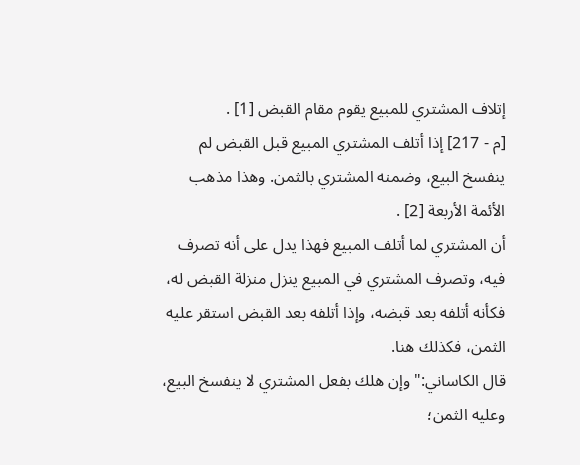إتلاف المشتري للمبيع يقوم مقام القبض [1] .
[م - 217] إذا أتلف المشتري المبيع قبل القبض لم ينفسخ البيع، وضمنه المشتري بالثمن. وهذا مذهب الأئمة الأربعة [2] .
أن المشتري لما أتلف المبيع فهذا يدل على أنه تصرف فيه، وتصرف المشتري في المبيع ينزل منزلة القبض له، فكأنه أتلفه بعد قبضه، وإذا أتلفه بعد القبض استقر عليه الثمن، فكذلك هنا.
قال الكاساني:"وإن هلك بفعل المشتري لا ينفسخ البيع، وعليه الثمن؛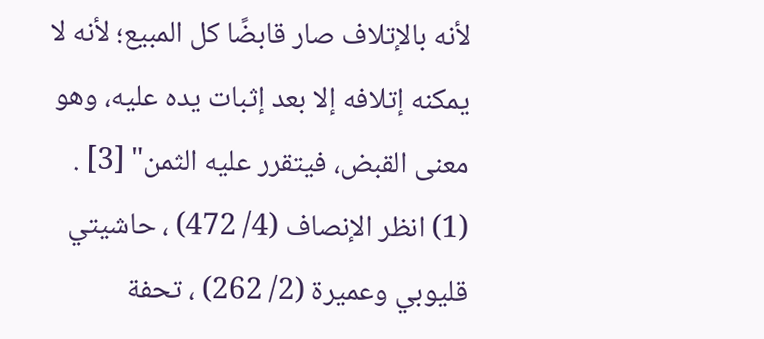لأنه بالإتلاف صار قابضًا كل المبيع؛ لأنه لا يمكنه إتلافه إلا بعد إثبات يده عليه، وهو معنى القبض، فيتقرر عليه الثمن" [3] .
(1) انظر الإنصاف (4/ 472) ، حاشيتي قليوبي وعميرة (2/ 262) ، تحفة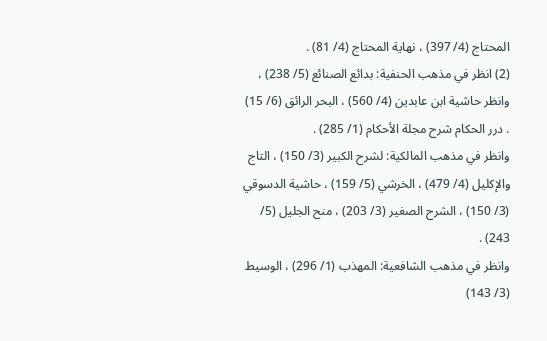المحتاج (4/ 397) ، نهاية المحتاج (4/ 81) .
(2) انظر في مذهب الحنفية: بدائع الصنائع (5/ 238) ، وانظر حاشية ابن عابدين (4/ 560) ، البحر الرائق (6/ 15) . درر الحكام شرح مجلة الأحكام (1/ 285) .
وانظر في مذهب المالكية: لشرح الكبير (3/ 150) ، التاج والإكليل (4/ 479) ، الخرشي (5/ 159) ، حاشية الدسوقي (3/ 150) ، الشرح الصغير (3/ 203) ، منح الجليل (5/ 243) .
وانظر في مذهب الشافعية: المهذب (1/ 296) ، الوسيط (3/ 143)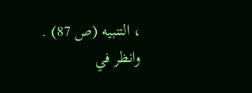، التنبيه (ص 87) .
وانظر في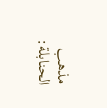مذهب الحنابلة: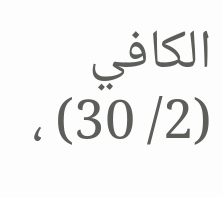الكافي (2/ 30) ،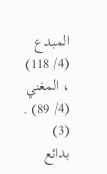المبدع (4/ 118) ، المغني (4/ 89) .
(3) بدائع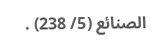الصنائع (5/ 238) .